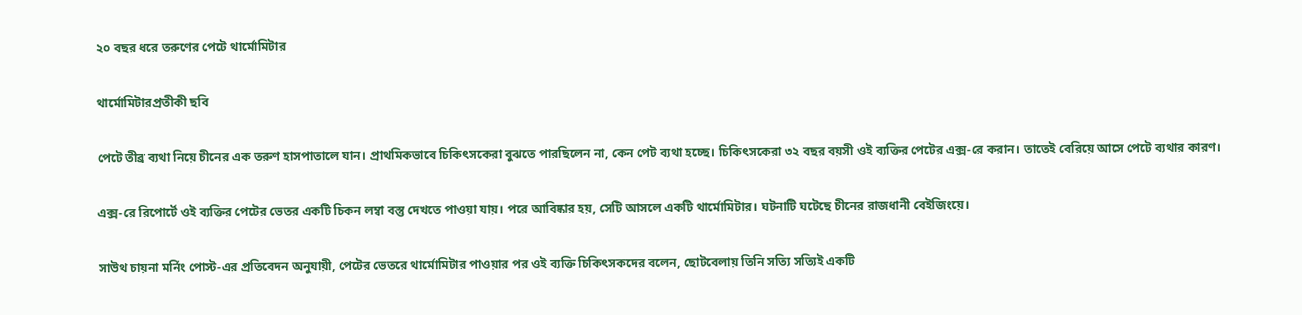২০ বছর ধরে তরুণের পেটে থার্মোমিটার

থার্মোমিটারপ্রতীকী ছবি

পেটে তীব্র ব্যথা নিয়ে চীনের এক তরুণ হাসপাতালে যান। প্রাথমিকভাবে চিকিৎসকেরা বুঝতে পারছিলেন না, কেন পেট ব্যথা হচ্ছে। চিকিৎসকেরা ৩২ বছর বয়সী ওই ব্যক্তির পেটের এক্স-রে করান। তাতেই বেরিয়ে আসে পেটে ব্যথার কারণ।

এক্স-রে রিপোর্টে ওই ব্যক্তির পেটের ভেতর একটি চিকন লম্বা বস্তু দেখতে পাওয়া যায়। পরে আবিষ্কার হয়, সেটি আসলে একটি থার্মোমিটার। ঘটনাটি ঘটেছে চীনের রাজধানী বেইজিংয়ে।

সাউথ চায়না মর্নিং পোস্ট-এর প্রতিবেদন অনুযায়ী, পেটের ভেতরে থার্মোমিটার পাওয়ার পর ওই ব্যক্তি চিকিৎসকদের বলেন, ছোটবেলায় তিনি সত্যি সত্যিই একটি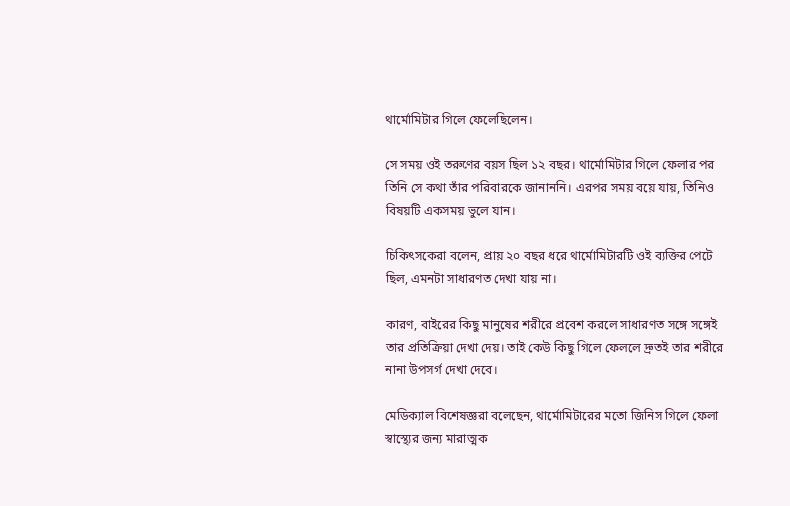থার্মোমিটার গিলে ফেলেছিলেন।

সে সময় ওই তরুণের বয়স ছিল ১২ বছর। থার্মোমিটার গিলে ফেলার পর তিনি সে কথা তাঁর পরিবারকে জানাননি। এরপর সময় বয়ে যায়, তিনিও বিষয়টি একসময় ভুলে যান।

চিকিৎসকেরা বলেন, প্রায় ২০ বছর ধরে থার্মোমিটারটি ওই ব্যক্তির পেটে ছিল, এমনটা সাধারণত দেখা যায় না।

কারণ, বাইরের কিছু মানুষের শরীরে প্রবেশ করলে সাধারণত সঙ্গে সঙ্গেই তার প্রতিক্রিয়া দেখা দেয়। তাই কেউ কিছু গিলে ফেললে দ্রুতই তার শরীরে নানা উপসর্গ দেখা দেবে।

মেডিক্যাল বিশেষজ্ঞরা বলেছেন, থার্মোমিটারের মতো জিনিস গিলে ফেলা স্বাস্থ্যের জন্য মারাত্মক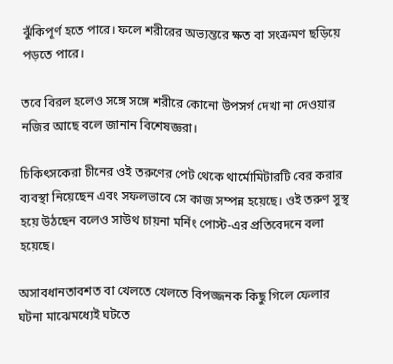ঝুঁকিপূর্ণ হতে পারে। ফলে শরীরের অভ্যন্তরে ক্ষত বা সংক্রমণ ছড়িয়ে পড়তে পারে।

তবে বিরল হলেও সঙ্গে সঙ্গে শরীরে কোনো উপসর্গ দেখা না দেওয়ার নজির আছে বলে জানান বিশেষজ্ঞরা।

চিকিৎসকেরা চীনের ওই তরুণের পেট থেকে থার্মোমিটারটি বের করার ব্যবস্থা নিয়েছেন এবং সফলভাবে সে কাজ সম্পন্ন হয়েছে। ওই তরুণ সুস্থ হয়ে উঠছেন বলেও সাউথ চায়না মর্নিং পোস্ট-এর প্রতিবেদনে বলা হয়েছে।

অসাবধানতাবশত বা খেলতে খেলতে বিপজ্জনক কিছু গিলে ফেলার ঘটনা মাঝেমধ্যেই ঘটতে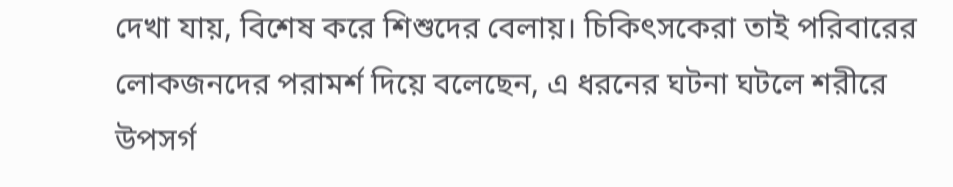দেখা যায়, বিশেষ করে শিশুদের বেলায়। চিকিৎসকেরা তাই পরিবারের লোকজনদের পরামর্শ দিয়ে বলেছেন, এ ধরনের ঘটনা ঘটলে শরীরে উপসর্গ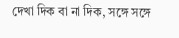দেখা দিক বা না দিক, সঙ্গে সঙ্গে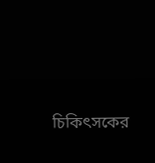চিকিৎসকের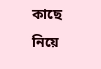কাছে নিয়ে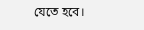যেতে হবে।